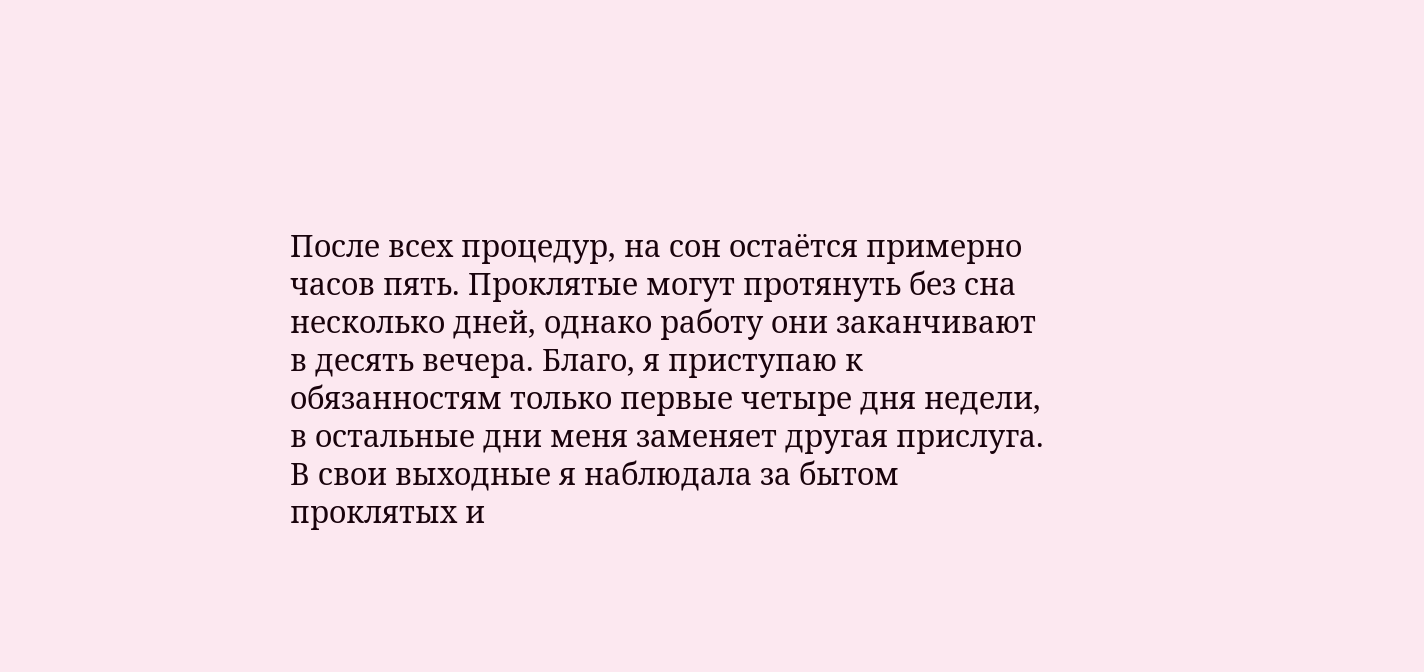После всех процедур, на сон остаётся примерно часов пять. Проклятые могут протянуть без сна несколько дней, однако работу они заканчивают в десять вечера. Благо, я приступаю к обязанностям только первые четыре дня недели, в остальные дни меня заменяет другая прислуга.
В свои выходные я наблюдала за бытом проклятых и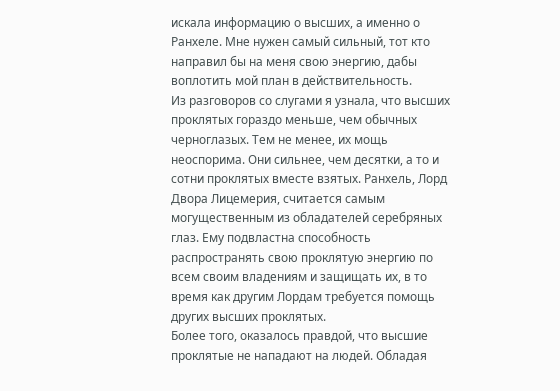искала информацию о высших, а именно о Ранхеле. Мне нужен самый сильный, тот кто направил бы на меня свою энергию, дабы воплотить мой план в действительность.
Из разговоров со слугами я узнала, что высших проклятых гораздо меньше, чем обычных черноглазых. Тем не менее, их мощь неоспорима. Они сильнее, чем десятки, а то и сотни проклятых вместе взятых. Ранхель, Лорд Двора Лицемерия, считается самым могущественным из обладателей серебряных глаз. Ему подвластна способность распространять свою проклятую энергию по всем своим владениям и защищать их, в то время как другим Лордам требуется помощь других высших проклятых.
Более того, оказалось правдой, что высшие проклятые не нападают на людей. Обладая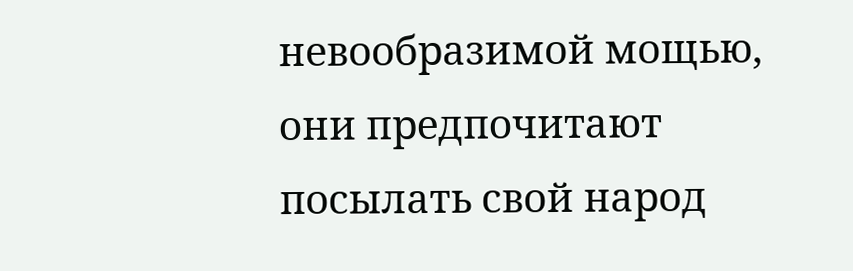невообразимой мощью, они предпочитают посылать свой народ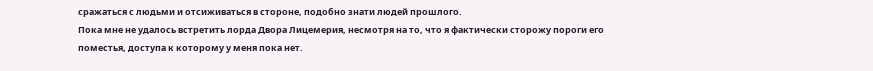сражаться с людьми и отсиживаться в стороне, подобно знати людей прошлого.
Пока мне не удалось встретить лорда Двора Лицемерия, несмотря на то, что я фактически сторожу пороги его поместья, доступа к которому у меня пока нет.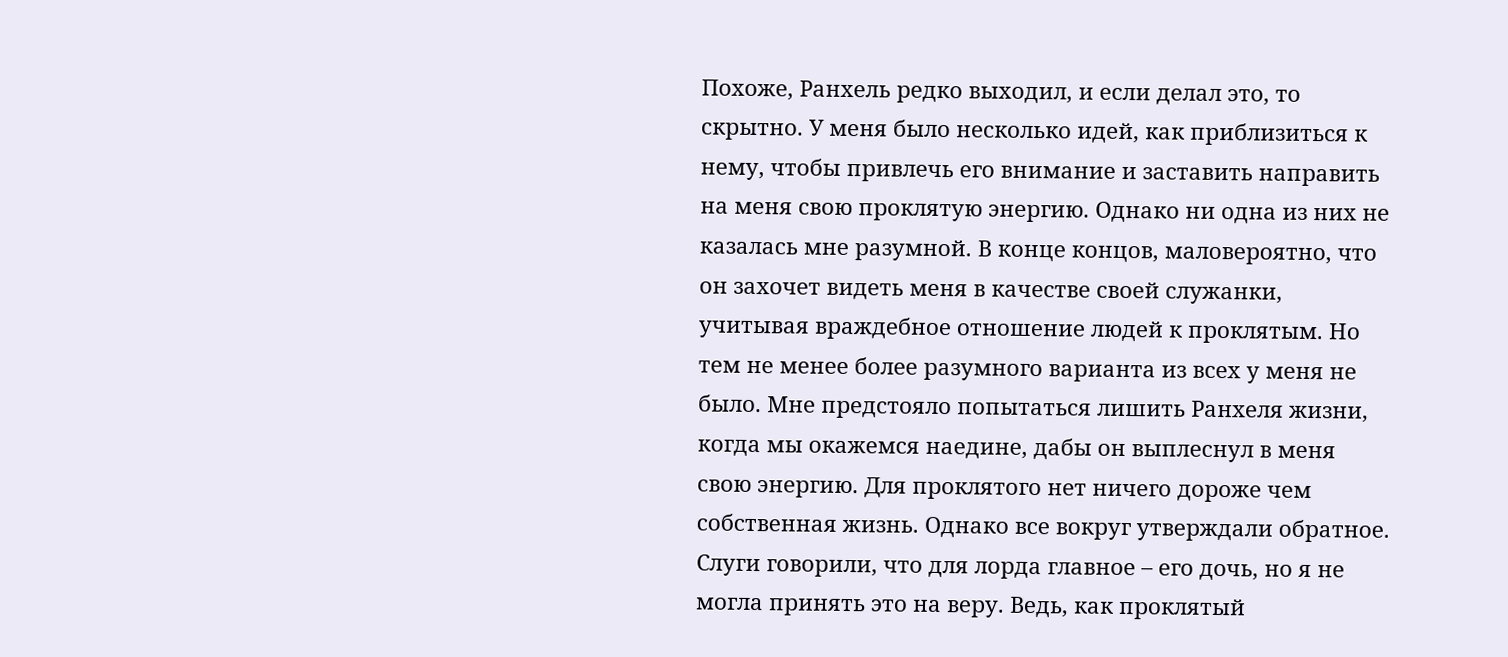Похоже, Ранхель редко выходил, и если делал это, то скрытно. У меня было несколько идей, как приблизиться к нему, чтобы привлечь его внимание и заставить направить на меня свою проклятую энергию. Однако ни одна из них не казалась мне разумной. В конце концов, маловероятно, что он захочет видеть меня в качестве своей служанки, учитывая враждебное отношение людей к проклятым. Но тем не менее более разумного варианта из всех у меня не было. Мне предстояло попытаться лишить Ранхеля жизни, когда мы окажемся наедине, дабы он выплеснул в меня свою энергию. Для проклятого нет ничего дороже чем собственная жизнь. Однако все вокруг утверждали обратное. Слуги говорили, что для лорда главное – его дочь, но я не могла принять это на веру. Ведь, как проклятый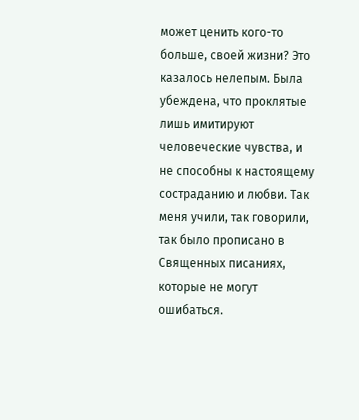может ценить кого-то больше, своей жизни? Это казалось нелепым. Была убеждена, что проклятые лишь имитируют человеческие чувства, и не способны к настоящему состраданию и любви. Так меня учили, так говорили, так было прописано в Священных писаниях, которые не могут ошибаться.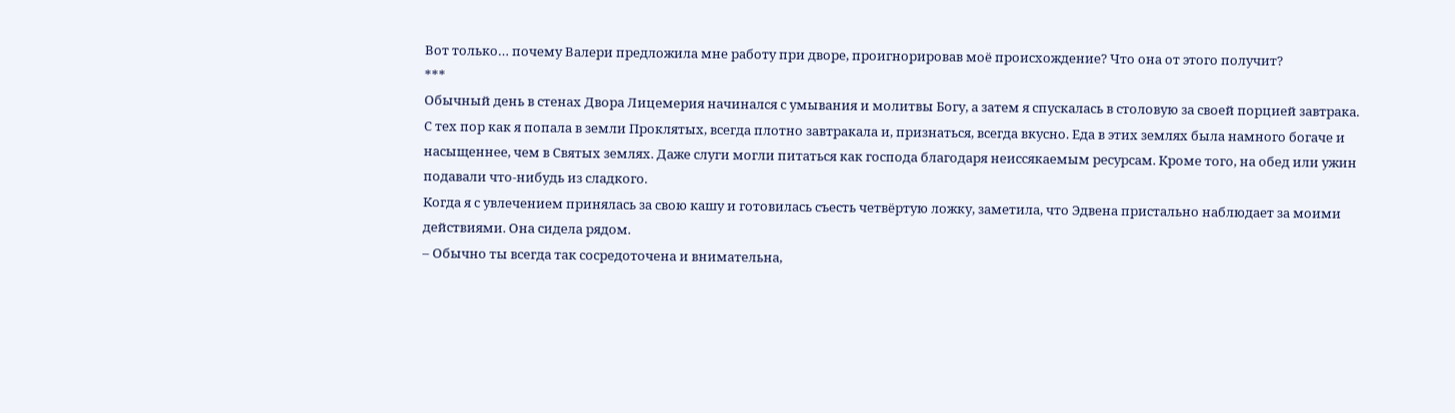Вот только… почему Валери предложила мне работу при дворе, проигнорировав моё происхождение? Что она от этого получит?
***
Обычный день в стенах Двора Лицемерия начинался с умывания и молитвы Богу, а затем я спускалась в столовую за своей порцией завтрака.
С тех пор как я попала в земли Проклятых, всегда плотно завтракала и, признаться, всегда вкусно. Еда в этих землях была намного богаче и насыщеннее, чем в Святых землях. Даже слуги могли питаться как господа благодаря неиссякаемым ресурсам. Кроме того, на обед или ужин подавали что-нибудь из сладкого.
Когда я с увлечением принялась за свою кашу и готовилась съесть четвёртую ложку, заметила, что Эдвена пристально наблюдает за моими действиями. Она сидела рядом.
– Обычно ты всегда так сосредоточена и внимательна,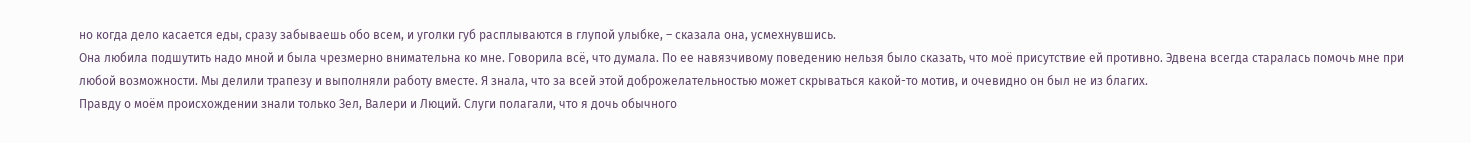но когда дело касается еды, сразу забываешь обо всем, и уголки губ расплываются в глупой улыбке, – сказала она, усмехнувшись.
Она любила подшутить надо мной и была чрезмерно внимательна ко мне. Говорила всё, что думала. По ее навязчивому поведению нельзя было сказать, что моё присутствие ей противно. Эдвена всегда старалась помочь мне при любой возможности. Мы делили трапезу и выполняли работу вместе. Я знала, что за всей этой доброжелательностью может скрываться какой-то мотив, и очевидно он был не из благих.
Правду о моём происхождении знали только Зел, Валери и Люций. Слуги полагали, что я дочь обычного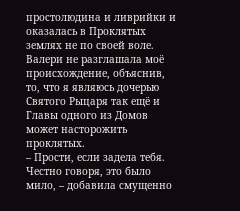простолюдина и ливрийки и оказалась в Проклятых землях не по своей воле. Валери не разглашала моё происхождение, объяснив, то, что я являюсь дочерью Святого Рыцаря так ещё и Главы одного из Домов может насторожить проклятых.
– Прости, если задела тебя. Честно говоря, это было мило, – добавила смущенно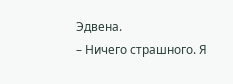Эдвена.
– Ничего страшного. Я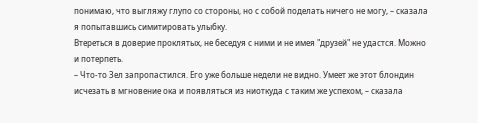понимаю, что выгляжу глупо со стороны, но с собой поделать ничего не могу, – сказала я попытавшись симитировать улыбку.
Втереться в доверие проклятых, не беседуя с ними и не имея "друзей" не удастся. Можно и потерпеть.
– Что-то Зел запропастился. Его уже больше недели не видно. Умеет же этот блондин исчезать в мгновение ока и появляться из ниоткуда с таким же успехом, – сказала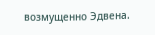возмущенно Эдвена.